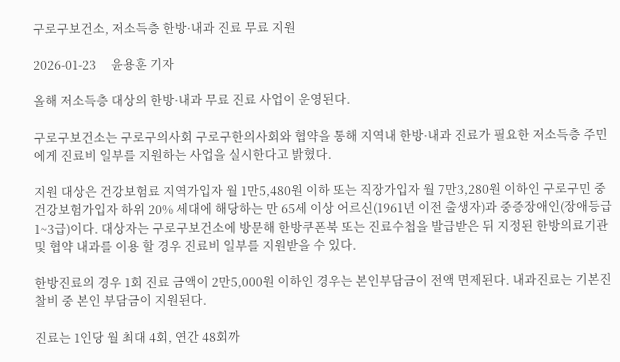구로구보건소, 저소득층 한방·내과 진료 무료 지원

2026-01-23     윤용훈 기자

올해 저소득층 대상의 한방·내과 무료 진료 사업이 운영된다.

구로구보건소는 구로구의사회 구로구한의사회와 협약을 통해 지역내 한방·내과 진료가 필요한 저소득층 주민에게 진료비 일부를 지원하는 사업을 실시한다고 밝혔다.

지원 대상은 건강보험료 지역가입자 월 1만5,480원 이하 또는 직장가입자 월 7만3,280원 이하인 구로구민 중 건강보험가입자 하위 20% 세대에 해당하는 만 65세 이상 어르신(1961년 이전 출생자)과 중증장애인(장애등급 1~3급)이다. 대상자는 구로구보건소에 방문해 한방쿠폰북 또는 진료수첩을 발급받은 뒤 지정된 한방의료기관 및 협약 내과를 이용 할 경우 진료비 일부를 지원받을 수 있다.

한방진료의 경우 1회 진료 금액이 2만5,000원 이하인 경우는 본인부담금이 전액 면제된다. 내과진료는 기본진찰비 중 본인 부담금이 지원된다.

진료는 1인당 월 최대 4회, 연간 48회까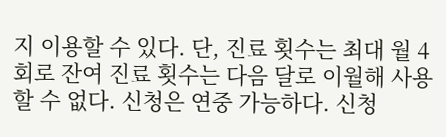지 이용할 수 있다. 단, 진료 횟수는 최대 월 4회로 잔여 진료 횟수는 다음 달로 이월해 사용할 수 없다. 신청은 연중 가능하다. 신청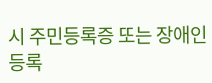시 주민등록증 또는 장애인등록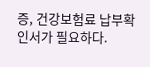증, 건강보험료 납부확인서가 필요하다.